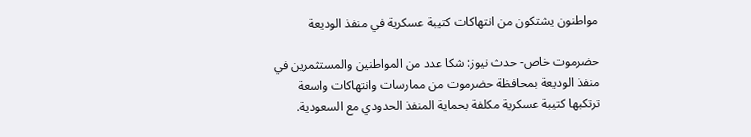مواطنون يشتكون من انتهاكات كتيبة عسكرية في منفذ الوديعة

حضرموت خاص- حدث نيوز: شكا عدد من المواطنين والمستثمرين في منفذ الوديعة بمحافظة حضرموت من ممارسات وانتهاكات واسعة ترتكبها كتيبة عسكرية مكلفة بحماية المنفذ الحدودي مع السعودية.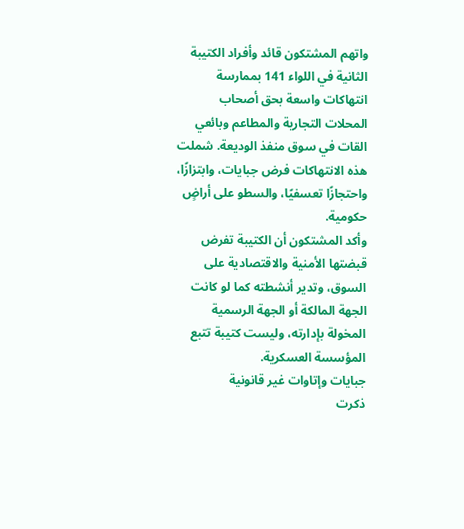واتهم المشتكون قائد وأفراد الكتيبة الثانية في اللواء 141 بممارسة انتهاكات واسعة بحق أصحاب المحلات التجارية والمطاعم وبائعي القات في سوق منفذ الوديعة. شملت هذه الانتهاكات فرض جبايات، وابتزازًا، واحتجازًا تعسفيًا، والسطو على أراضٍ حكومية.
وأكد المشتكون أن الكتيبة تفرض قبضتها الأمنية والاقتصادية على السوق، وتدير أنشطته كما لو كانت الجهة المالكة أو الجهة الرسمية المخولة بإدارته، وليست كتيبة تتبع المؤسسة العسكرية.
جبايات وإتاوات غير قانونية
ذكرت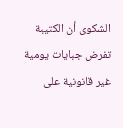الشكوى أن الكتيبة تفرض جبايات يومية غير قانونية على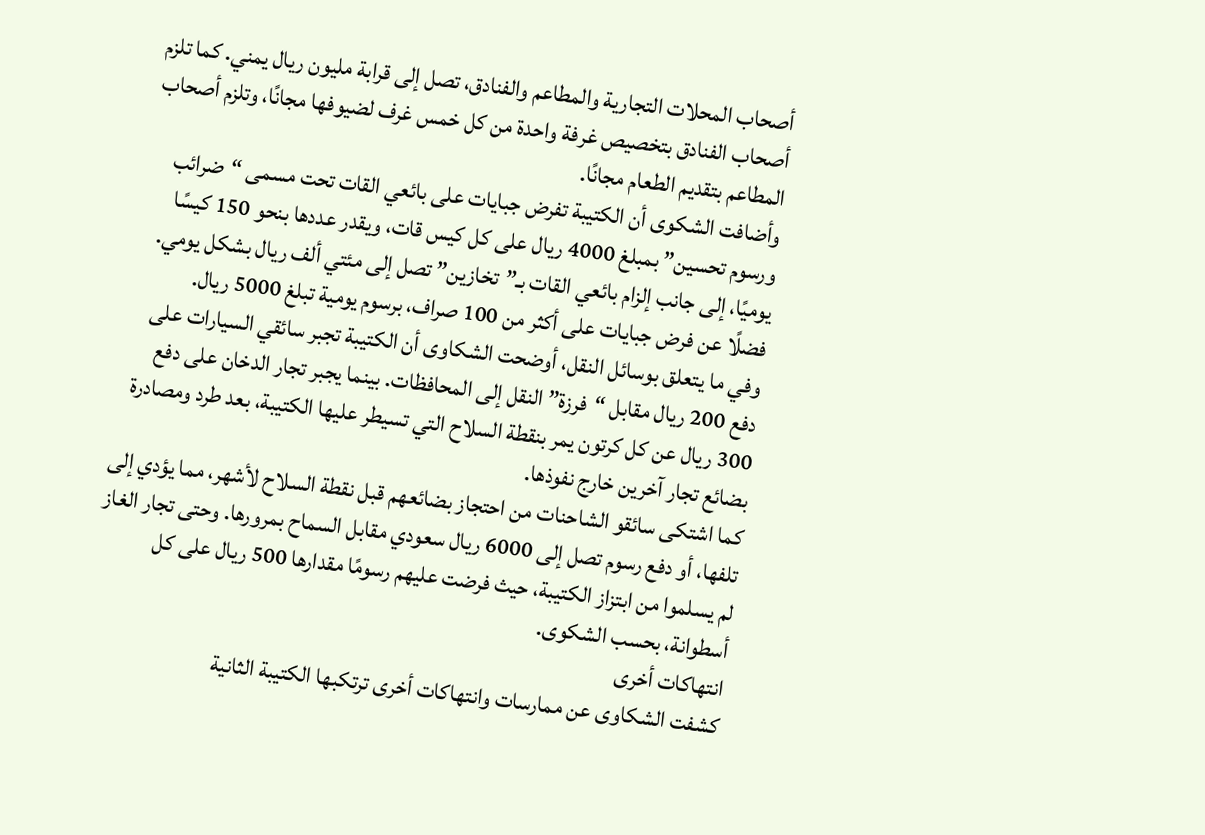أصحاب المحلات التجارية والمطاعم والفنادق، تصل إلى قرابة مليون ريال يمني. كما تلزم أصحاب الفنادق بتخصيص غرفة واحدة من كل خمس غرف لضيوفها مجانًا، وتلزم أصحاب المطاعم بتقديم الطعام مجانًا.
وأضافت الشكوى أن الكتيبة تفرض جبايات على بائعي القات تحت مسمى “ضرائب ورسوم تحسين” بمبلغ 4000 ريال على كل كيس قات، ويقدر عددها بنحو 150 كيسًا يوميًا، إلى جانب إلزام بائعي القات بـ”تخازين” تصل إلى مئتي ألف ريال بشكل يومي. فضلًا عن فرض جبايات على أكثر من 100 صراف، برسوم يومية تبلغ 5000 ريال.
وفي ما يتعلق بوسائل النقل، أوضحت الشكاوى أن الكتيبة تجبر سائقي السيارات على دفع 200 ريال مقابل “فرزة” النقل إلى المحافظات. بينما يجبر تجار الدخان على دفع 300 ريال عن كل كرتون يمر بنقطة السلاح التي تسيطر عليها الكتيبة، بعد طرد ومصادرة بضائع تجار آخرين خارج نفوذها.
كما اشتكى سائقو الشاحنات من احتجاز بضائعهم قبل نقطة السلاح لأشهر، مما يؤدي إلى تلفها، أو دفع رسوم تصل إلى 6000 ريال سعودي مقابل السماح بمرورها. وحتى تجار الغاز لم يسلموا من ابتزاز الكتيبة، حيث فرضت عليهم رسومًا مقدارها 500 ريال على كل أسطوانة، بحسب الشكوى.
انتهاكات أخرى
كشفت الشكاوى عن ممارسات وانتهاكات أخرى ترتكبها الكتيبة الثانية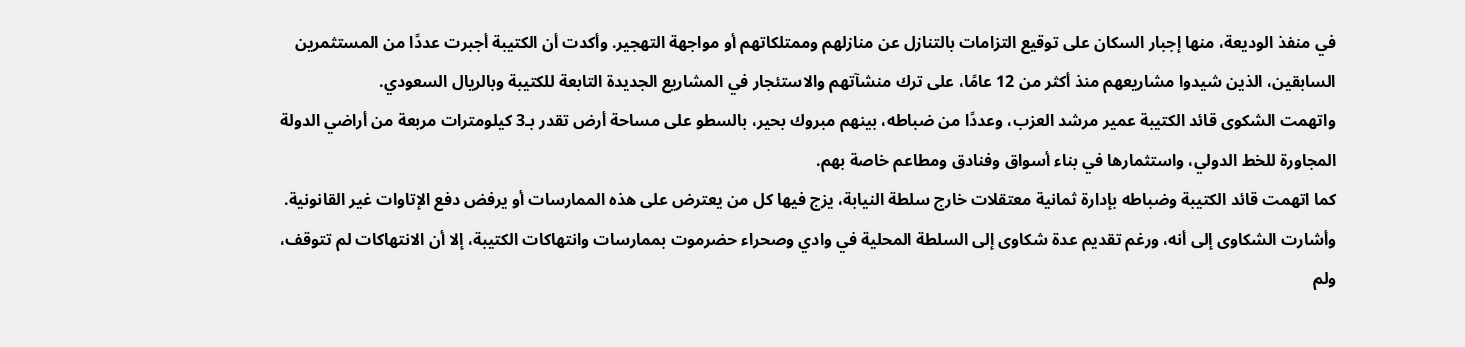في منفذ الوديعة، منها إجبار السكان على توقيع التزامات بالتنازل عن منازلهم وممتلكاتهم أو مواجهة التهجير. وأكدت أن الكتيبة أجبرت عددًا من المستثمرين السابقين، الذين شيدوا مشاريعهم منذ أكثر من 12 عامًا، على ترك منشآتهم والاستئجار في المشاريع الجديدة التابعة للكتيبة وبالريال السعودي.
واتهمت الشكوى قائد الكتيبة عمير مرشد العزب، وعددًا من ضباطه، بينهم مبروك بحير، بالسطو على مساحة أرض تقدر بـ3 كيلومترات مربعة من أراضي الدولة المجاورة للخط الدولي، واستثمارها في بناء أسواق وفنادق ومطاعم خاصة بهم.
كما اتهمت قائد الكتيبة وضباطه بإدارة ثمانية معتقلات خارج سلطة النيابة، يزج فيها كل من يعترض على هذه الممارسات أو يرفض دفع الإتاوات غير القانونية.
وأشارت الشكاوى إلى أنه، ورغم تقديم عدة شكاوى إلى السلطة المحلية في وادي وصحراء حضرموت بممارسات وانتهاكات الكتيبة، إلا أن الانتهاكات لم تتوقف، ولم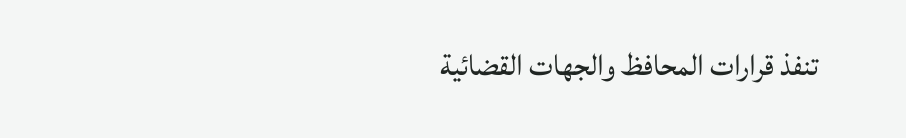تنفذ قرارات المحافظ والجهات القضائية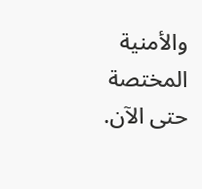والأمنية المختصة حتى الآن.